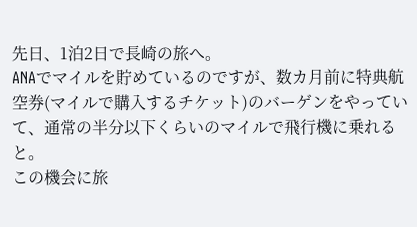先日、1泊2日で長崎の旅へ。
ANAでマイルを貯めているのですが、数カ月前に特典航空券(マイルで購入するチケット)のバーゲンをやっていて、通常の半分以下くらいのマイルで飛行機に乗れると。
この機会に旅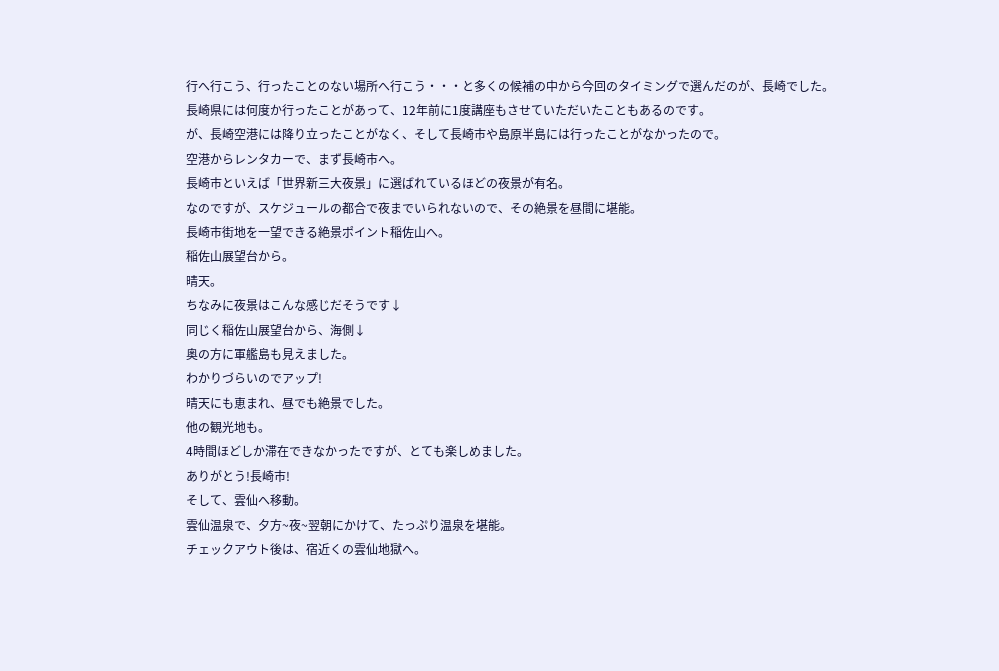行へ行こう、行ったことのない場所へ行こう・・・と多くの候補の中から今回のタイミングで選んだのが、長崎でした。
長崎県には何度か行ったことがあって、12年前に1度講座もさせていただいたこともあるのです。
が、長崎空港には降り立ったことがなく、そして長崎市や島原半島には行ったことがなかったので。
空港からレンタカーで、まず長崎市へ。
長崎市といえば「世界新三大夜景」に選ばれているほどの夜景が有名。
なのですが、スケジュールの都合で夜までいられないので、その絶景を昼間に堪能。
長崎市街地を一望できる絶景ポイント稲佐山へ。
稲佐山展望台から。
晴天。
ちなみに夜景はこんな感じだそうです↓
同じく稲佐山展望台から、海側↓
奥の方に軍艦島も見えました。
わかりづらいのでアップ!
晴天にも恵まれ、昼でも絶景でした。
他の観光地も。
4時間ほどしか滞在できなかったですが、とても楽しめました。
ありがとう!長崎市!
そして、雲仙へ移動。
雲仙温泉で、夕方~夜~翌朝にかけて、たっぷり温泉を堪能。
チェックアウト後は、宿近くの雲仙地獄へ。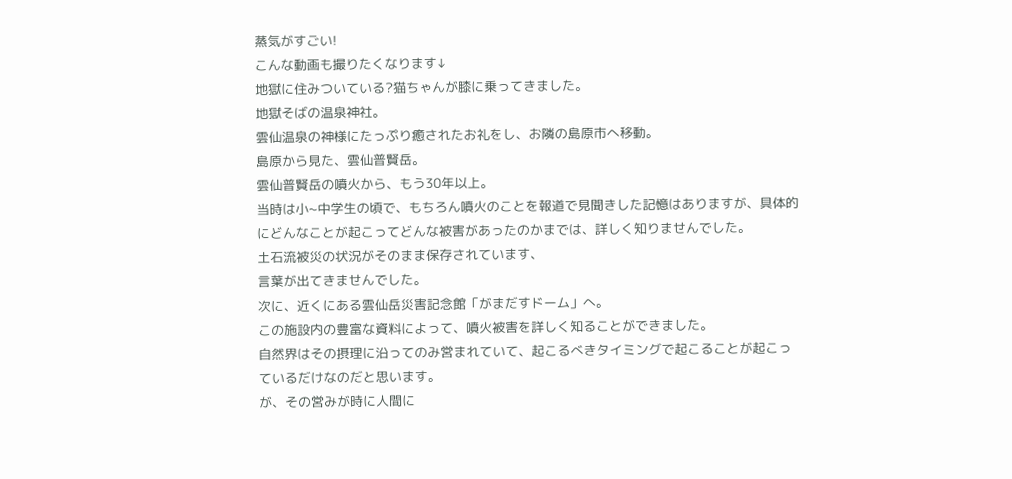蒸気がすごい!
こんな動画も撮りたくなります↓
地獄に住みついている?猫ちゃんが膝に乗ってきました。
地獄そばの温泉神社。
雲仙温泉の神様にたっぷり癒されたお礼をし、お隣の島原市へ移動。
島原から見た、雲仙普賢岳。
雲仙普賢岳の噴火から、もう30年以上。
当時は小~中学生の頃で、もちろん噴火のことを報道で見聞きした記憶はありますが、具体的にどんなことが起こってどんな被害があったのかまでは、詳しく知りませんでした。
土石流被災の状況がそのまま保存されています、
言葉が出てきませんでした。
次に、近くにある雲仙岳災害記念館「がまだすドーム」へ。
この施設内の豊富な資料によって、噴火被害を詳しく知ることができました。
自然界はその摂理に沿ってのみ営まれていて、起こるべきタイミングで起こることが起こっているだけなのだと思います。
が、その営みが時に人間に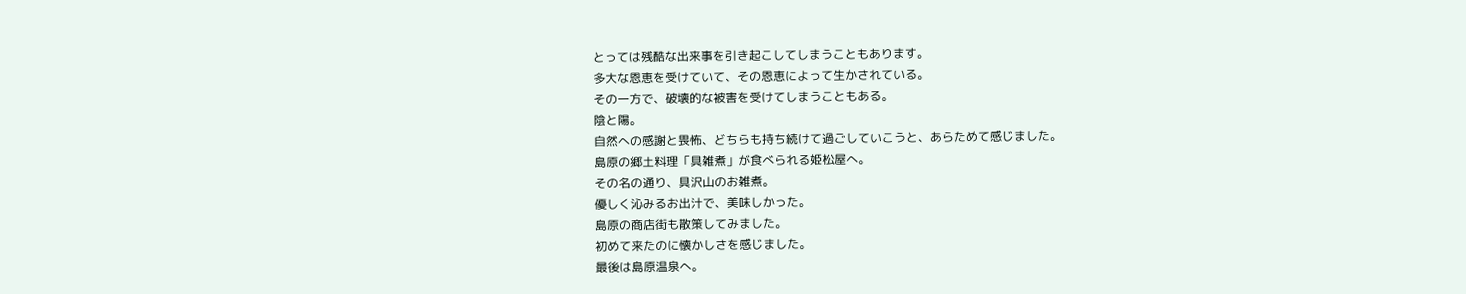とっては残酷な出来事を引き起こしてしまうこともあります。
多大な恩恵を受けていて、その恩恵によって生かされている。
その一方で、破壊的な被害を受けてしまうこともある。
陰と陽。
自然への感謝と畏怖、どちらも持ち続けて過ごしていこうと、あらためて感じました。
島原の郷土料理「具雑煮」が食べられる姫松屋へ。
その名の通り、具沢山のお雑煮。
優しく沁みるお出汁で、美味しかった。
島原の商店街も散策してみました。
初めて来たのに懐かしさを感じました。
最後は島原温泉へ。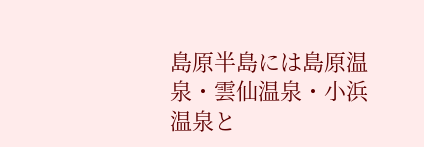島原半島には島原温泉・雲仙温泉・小浜温泉と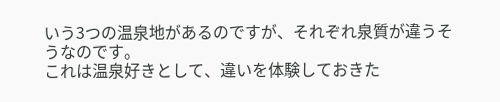いう3つの温泉地があるのですが、それぞれ泉質が違うそうなのです。
これは温泉好きとして、違いを体験しておきた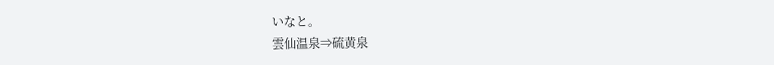いなと。
雲仙温泉⇒硫黄泉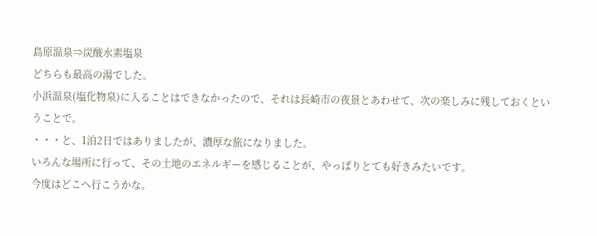島原温泉⇒炭酸水素塩泉
どちらも最高の湯でした。
小浜温泉(塩化物泉)に入ることはできなかったので、それは長崎市の夜景とあわせて、次の楽しみに残しておくということで。
・・・と、1泊2日ではありましたが、濃厚な旅になりました。
いろんな場所に行って、その土地のエネルギーを感じることが、やっぱりとても好きみたいです。
今度はどこへ行こうかな。